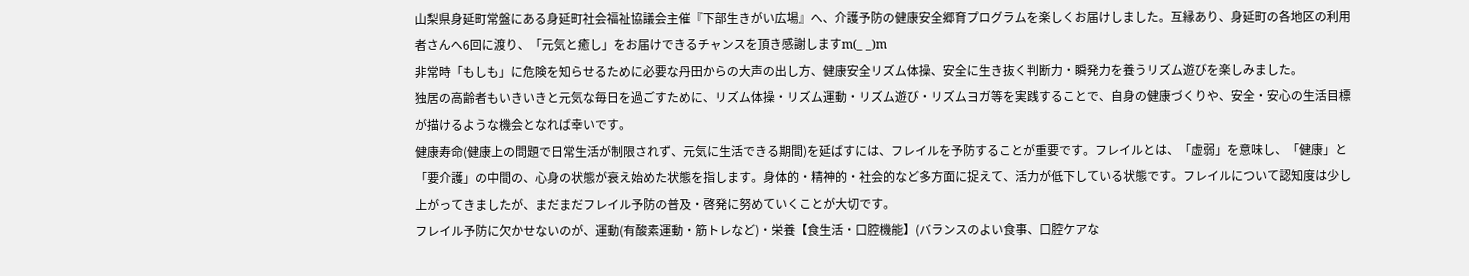山梨県身延町常盤にある身延町社会福祉協議会主催『下部生きがい広場』へ、介護予防の健康安全郷育プログラムを楽しくお届けしました。互縁あり、身延町の各地区の利用者さんへ6回に渡り、「元気と癒し」をお届けできるチャンスを頂き感謝しますm(_ _)m
非常時「もしも」に危険を知らせるために必要な丹田からの大声の出し方、健康安全リズム体操、安全に生き抜く判断力・瞬発力を養うリズム遊びを楽しみました。
独居の高齢者もいきいきと元気な毎日を過ごすために、リズム体操・リズム運動・リズム遊び・リズムヨガ等を実践することで、自身の健康づくりや、安全・安心の生活目標が描けるような機会となれば幸いです。
健康寿命(健康上の問題で日常生活が制限されず、元気に生活できる期間)を延ばすには、フレイルを予防することが重要です。フレイルとは、「虚弱」を意味し、「健康」と「要介護」の中間の、心身の状態が衰え始めた状態を指します。身体的・精神的・社会的など多方面に捉えて、活力が低下している状態です。フレイルについて認知度は少し上がってきましたが、まだまだフレイル予防の普及・啓発に努めていくことが大切です。
フレイル予防に欠かせないのが、運動(有酸素運動・筋トレなど)・栄養【食生活・口腔機能】(バランスのよい食事、口腔ケアな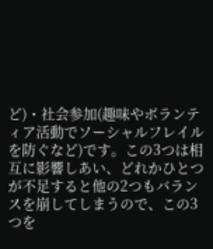ど)・社会参加(趣味やボランティア活動でソーシャルフレイルを防ぐなど)です。この3つは相互に影響しあい、どれかひとつが不足すると他の2つもバランスを崩してしまうので、この3つを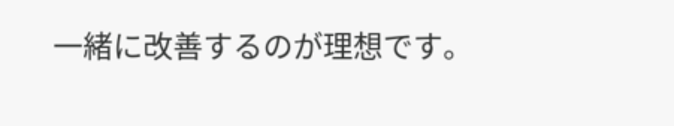一緒に改善するのが理想です。